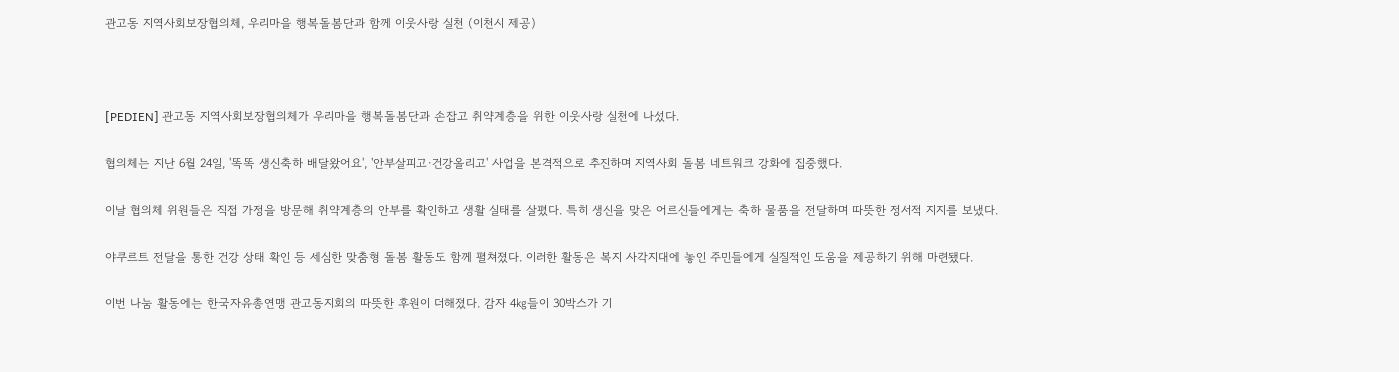관고동 지역사회보장협의체, 우리마을 행복돌봄단과 함께 이웃사랑 실천 (이천시 제공)



[PEDIEN] 관고동 지역사회보장협의체가 우리마을 행복돌봄단과 손잡고 취약계층을 위한 이웃사랑 실천에 나섰다.

협의체는 지난 6월 24일, '똑똑 생신축하 배달왔어요', '안부살피고·건강올리고' 사업을 본격적으로 추진하며 지역사회 돌봄 네트워크 강화에 집중했다.

이날 협의체 위원들은 직접 가정을 방문해 취약계층의 안부를 확인하고 생활 실태를 살폈다. 특히 생신을 맞은 어르신들에게는 축하 물품을 전달하며 따뜻한 정서적 지지를 보냈다.

야쿠르트 전달을 통한 건강 상태 확인 등 세심한 맞춤형 돌봄 활동도 함께 펼쳐졌다. 이러한 활동은 복지 사각지대에 놓인 주민들에게 실질적인 도움을 제공하기 위해 마련됐다.

이번 나눔 활동에는 한국자유총연맹 관고동지회의 따뜻한 후원이 더해졌다. 감자 4㎏들이 30박스가 기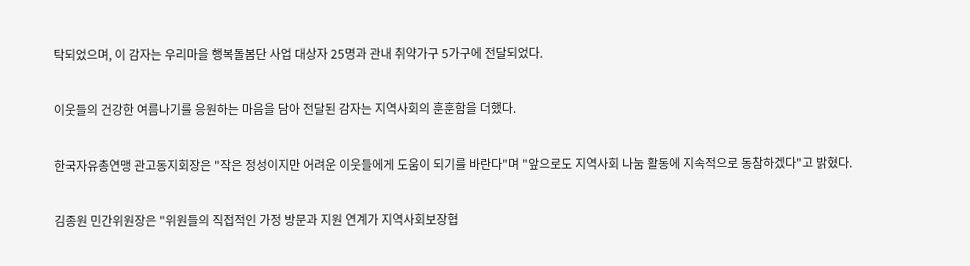탁되었으며, 이 감자는 우리마을 행복돌봄단 사업 대상자 25명과 관내 취약가구 5가구에 전달되었다.

이웃들의 건강한 여름나기를 응원하는 마음을 담아 전달된 감자는 지역사회의 훈훈함을 더했다.

한국자유총연맹 관고동지회장은 "작은 정성이지만 어려운 이웃들에게 도움이 되기를 바란다"며 "앞으로도 지역사회 나눔 활동에 지속적으로 동참하겠다"고 밝혔다.

김종원 민간위원장은 "위원들의 직접적인 가정 방문과 지원 연계가 지역사회보장협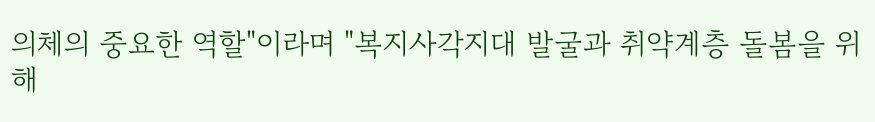의체의 중요한 역할"이라며 "복지사각지대 발굴과 취약계층 돌봄을 위해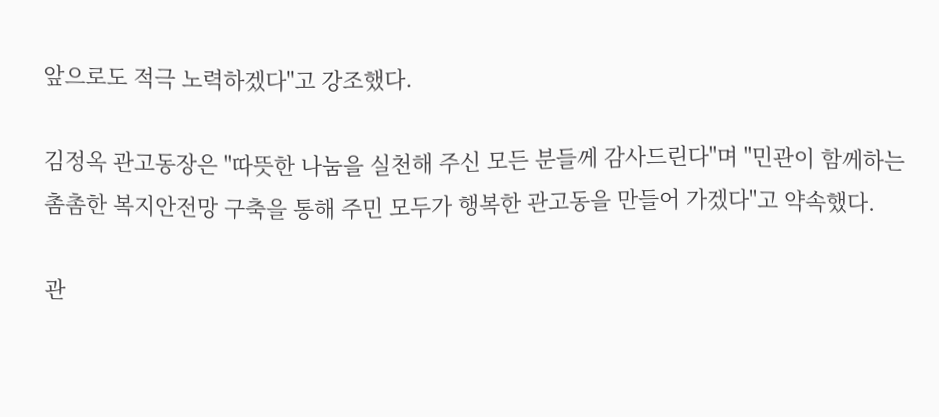앞으로도 적극 노력하겠다"고 강조했다.

김정옥 관고동장은 "따뜻한 나눔을 실천해 주신 모든 분들께 감사드린다"며 "민관이 함께하는 촘촘한 복지안전망 구축을 통해 주민 모두가 행복한 관고동을 만들어 가겠다"고 약속했다.

관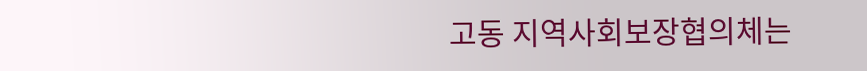고동 지역사회보장협의체는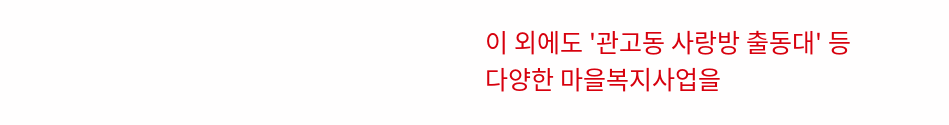이 외에도 '관고동 사랑방 출동대' 등 다양한 마을복지사업을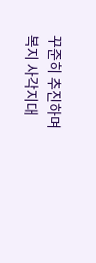꾸준히 추진하며 복지 사각지대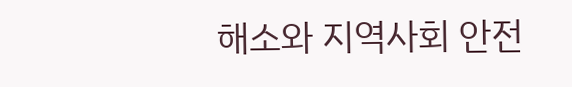해소와 지역사회 안전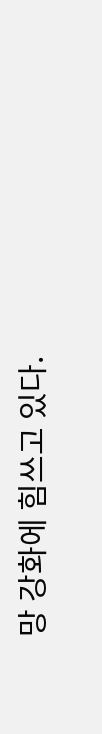망 강화에 힘쓰고 있다.